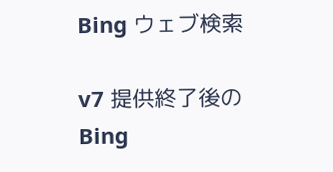Bing ウェブ検索

v7 提供終了後の Bing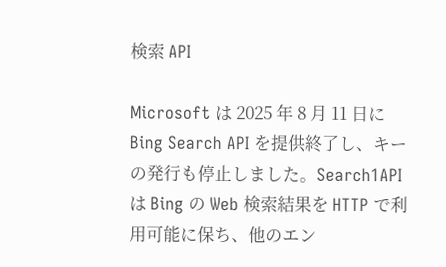検索 API

Microsoft は 2025 年 8 月 11 日に Bing Search API を提供終了し、キーの発行も停止しました。Search1API は Bing の Web 検索結果を HTTP で利用可能に保ち、他のエン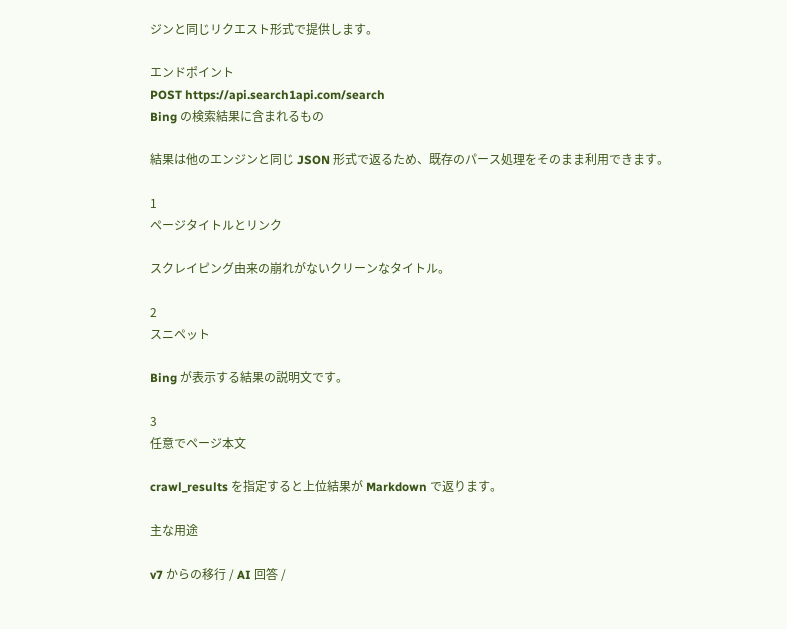ジンと同じリクエスト形式で提供します。

エンドポイント
POST https://api.search1api.com/search
Bing の検索結果に含まれるもの

結果は他のエンジンと同じ JSON 形式で返るため、既存のパース処理をそのまま利用できます。

1
ページタイトルとリンク

スクレイピング由来の崩れがないクリーンなタイトル。

2
スニペット

Bing が表示する結果の説明文です。

3
任意でページ本文

crawl_results を指定すると上位結果が Markdown で返ります。

主な用途

v7 からの移行 / AI 回答 /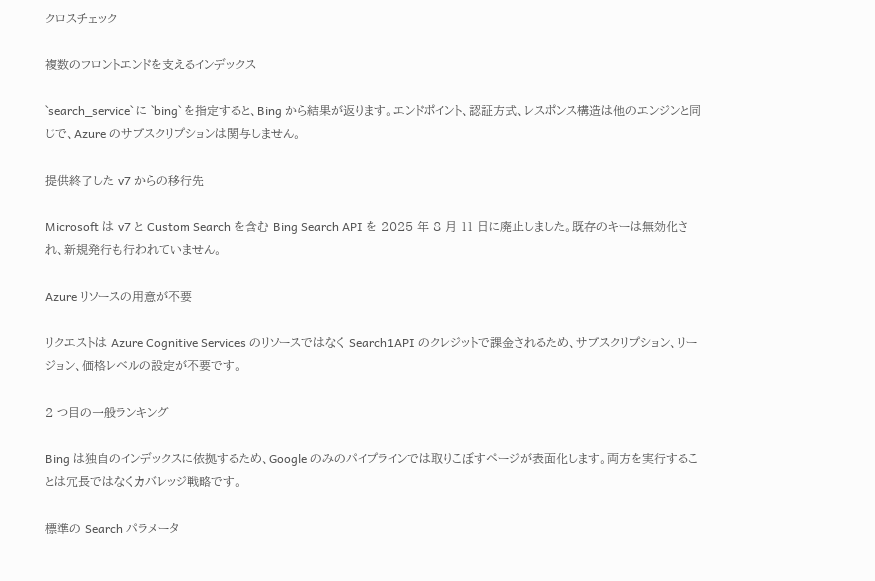クロスチェック

複数のフロントエンドを支えるインデックス

`search_service` に `bing` を指定すると、Bing から結果が返ります。エンドポイント、認証方式、レスポンス構造は他のエンジンと同じで、Azure のサブスクリプションは関与しません。

提供終了した v7 からの移行先

Microsoft は v7 と Custom Search を含む Bing Search API を 2025 年 8 月 11 日に廃止しました。既存のキーは無効化され、新規発行も行われていません。

Azure リソースの用意が不要

リクエストは Azure Cognitive Services のリソースではなく Search1API のクレジットで課金されるため、サブスクリプション、リージョン、価格レベルの設定が不要です。

2 つ目の一般ランキング

Bing は独自のインデックスに依拠するため、Google のみのパイプラインでは取りこぼすページが表面化します。両方を実行することは冗長ではなくカバレッジ戦略です。

標準の Search パラメータ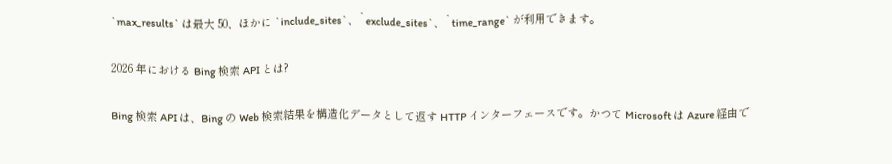`max_results` は最大 50、ほかに `include_sites`、`exclude_sites`、`time_range` が利用できます。

2026 年における Bing 検索 API とは?

Bing 検索 API は、Bing の Web 検索結果を構造化データとして返す HTTP インターフェースです。かつて Microsoft は Azure 経由で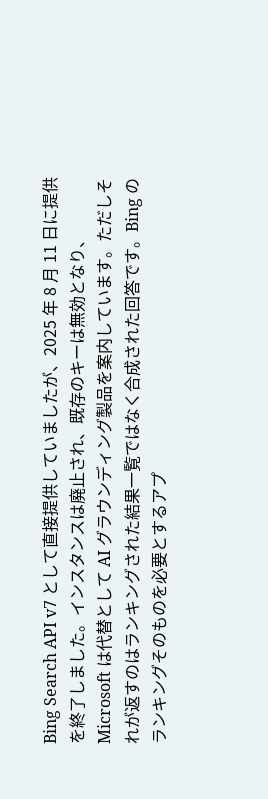Bing Search API v7 として直接提供していましたが、2025 年 8 月 11 日に提供を終了しました。インスタンスは廃止され、既存のキーは無効となり、Microsoft は代替として AI グラウンディング製品を案内しています。ただしそれが返すのはランキングされた結果一覧ではなく合成された回答です。Bing のランキングそのものを必要とするアプ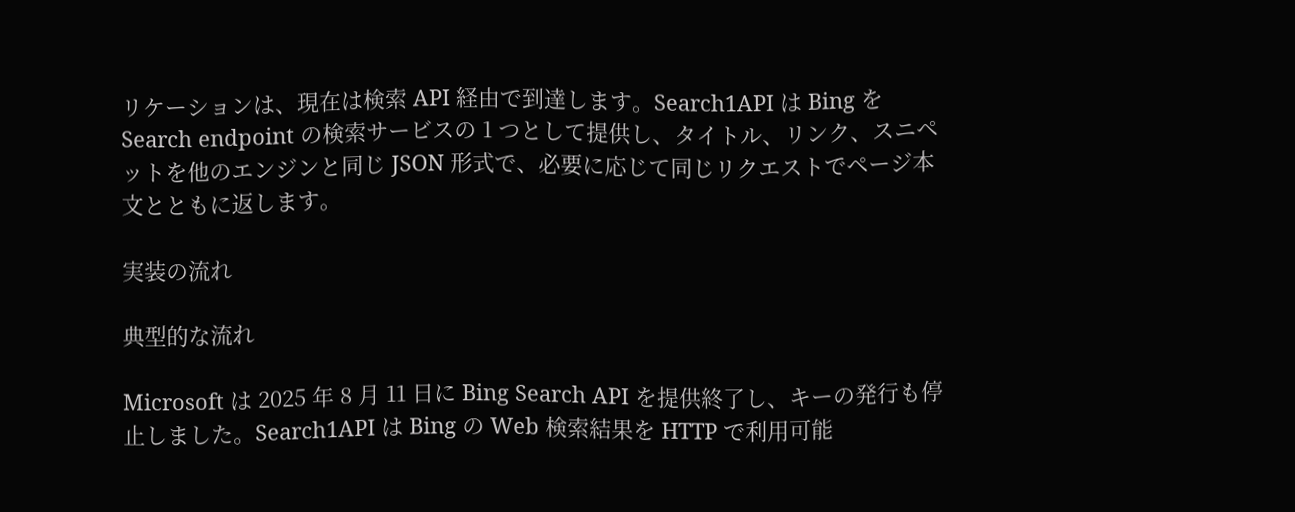リケーションは、現在は検索 API 経由で到達します。Search1API は Bing を Search endpoint の検索サービスの 1 つとして提供し、タイトル、リンク、スニペットを他のエンジンと同じ JSON 形式で、必要に応じて同じリクエストでページ本文とともに返します。

実装の流れ

典型的な流れ

Microsoft は 2025 年 8 月 11 日に Bing Search API を提供終了し、キーの発行も停止しました。Search1API は Bing の Web 検索結果を HTTP で利用可能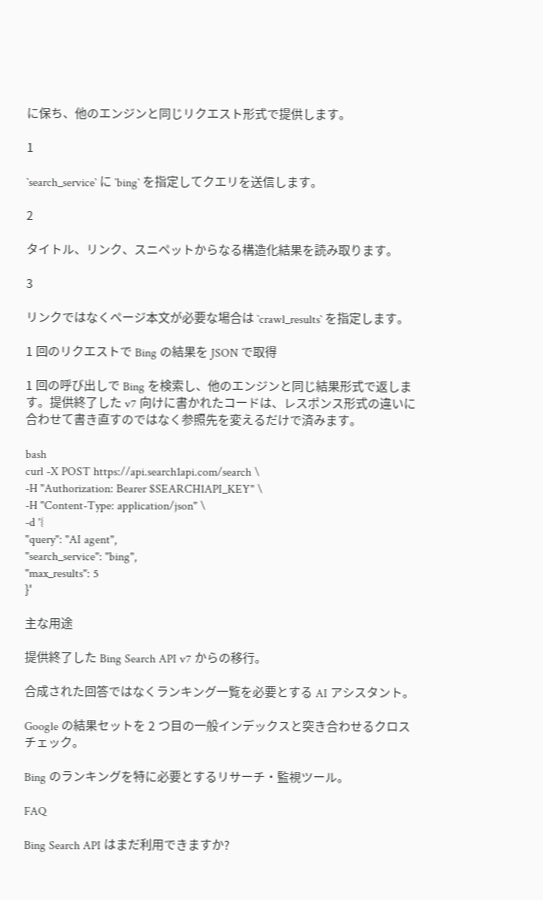に保ち、他のエンジンと同じリクエスト形式で提供します。

1

`search_service` に `bing` を指定してクエリを送信します。

2

タイトル、リンク、スニペットからなる構造化結果を読み取ります。

3

リンクではなくページ本文が必要な場合は `crawl_results` を指定します。

1 回のリクエストで Bing の結果を JSON で取得

1 回の呼び出しで Bing を検索し、他のエンジンと同じ結果形式で返します。提供終了した v7 向けに書かれたコードは、レスポンス形式の違いに合わせて書き直すのではなく参照先を変えるだけで済みます。

bash
curl -X POST https://api.search1api.com/search \
-H "Authorization: Bearer $SEARCH1API_KEY" \
-H "Content-Type: application/json" \
-d '{
"query": "AI agent",
"search_service": "bing",
"max_results": 5
}'

主な用途

提供終了した Bing Search API v7 からの移行。

合成された回答ではなくランキング一覧を必要とする AI アシスタント。

Google の結果セットを 2 つ目の一般インデックスと突き合わせるクロスチェック。

Bing のランキングを特に必要とするリサーチ・監視ツール。

FAQ

Bing Search API はまだ利用できますか?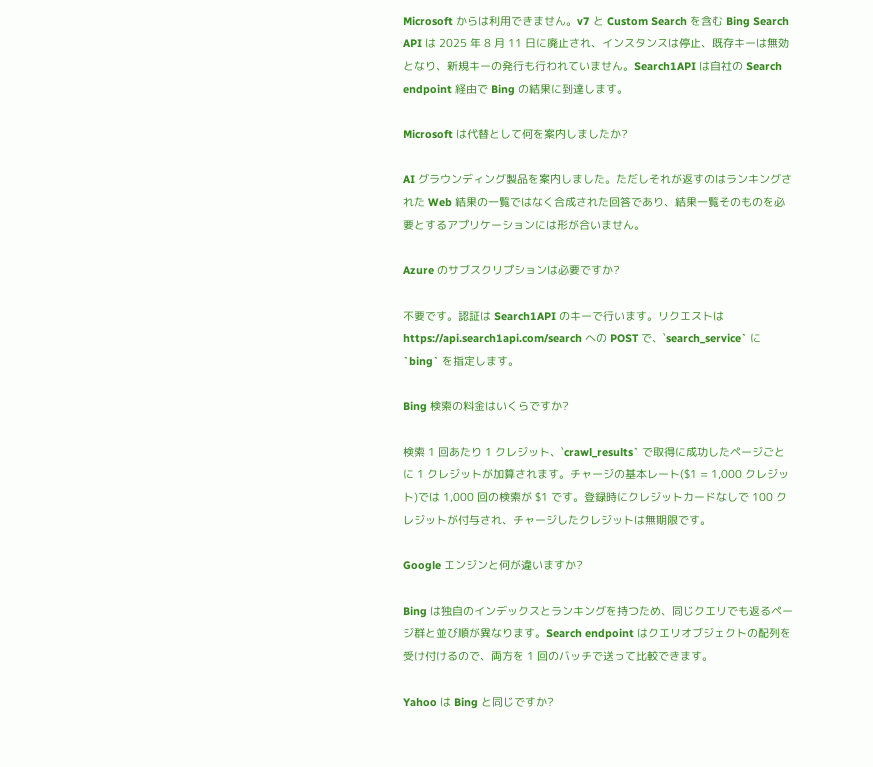Microsoft からは利用できません。v7 と Custom Search を含む Bing Search API は 2025 年 8 月 11 日に廃止され、インスタンスは停止、既存キーは無効となり、新規キーの発行も行われていません。Search1API は自社の Search endpoint 経由で Bing の結果に到達します。

Microsoft は代替として何を案内しましたか?

AI グラウンディング製品を案内しました。ただしそれが返すのはランキングされた Web 結果の一覧ではなく合成された回答であり、結果一覧そのものを必要とするアプリケーションには形が合いません。

Azure のサブスクリプションは必要ですか?

不要です。認証は Search1API のキーで行います。リクエストは https://api.search1api.com/search への POST で、`search_service` に `bing` を指定します。

Bing 検索の料金はいくらですか?

検索 1 回あたり 1 クレジット、`crawl_results` で取得に成功したページごとに 1 クレジットが加算されます。チャージの基本レート($1 = 1,000 クレジット)では 1,000 回の検索が $1 です。登録時にクレジットカードなしで 100 クレジットが付与され、チャージしたクレジットは無期限です。

Google エンジンと何が違いますか?

Bing は独自のインデックスとランキングを持つため、同じクエリでも返るページ群と並び順が異なります。Search endpoint はクエリオブジェクトの配列を受け付けるので、両方を 1 回のバッチで送って比較できます。

Yahoo は Bing と同じですか?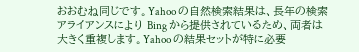おおむね同じです。Yahoo の自然検索結果は、長年の検索アライアンスにより Bing から提供されているため、両者は大きく重複します。Yahoo の結果セットが特に必要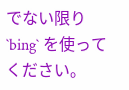でない限り `bing` を使ってください。